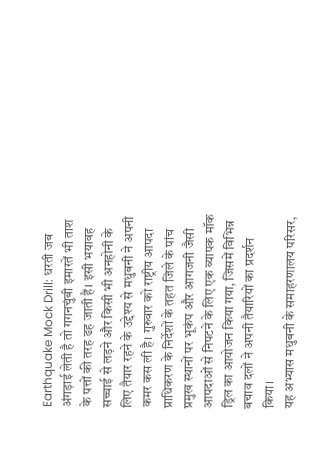Earthquake Mock Drill: धरती जब अंगड़ाई लेती है तो गगनचुंबी इमारतें भी ताश के पत्तों की तरह ढह जाती हैं। इसी भयावह सच्चाई से लड़ने और किसी भी अनहोनी के लिए तैयार रहने के उद्देश्य से मधुबनी ने अपनी कमर कस ली है। गुरुवार को राष्ट्रीय आपदा प्राधिकरण के निर्देशों के तहत जिले के पांच प्रमुख स्थानों पर भूकंप और आगजनी जैसी आपदाओं से निपटने के लिए एक व्यापक मॉक ड्रिल का आयोजन किया गया, जिसमें विभिन्न बचाव दलों ने अपनी तैयारियों का प्रदर्शन किया।
यह अभ्यास मधुबनी के समाहरणालय परिसर,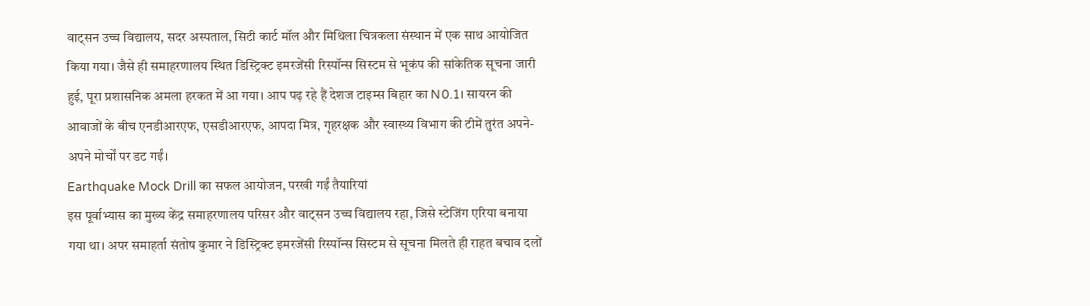वाट्सन उच्च विद्यालय, सदर अस्पताल, सिटी कार्ट मॉल और मिथिला चित्रकला संस्थान में एक साथ आयोजित किया गया। जैसे ही समाहरणालय स्थित डिस्ट्रिक्ट इमरजेंसी रिस्पॉन्स सिस्टम से भूकंप की सांकेतिक सूचना जारी हुई, पूरा प्रशासनिक अमला हरकत में आ गया। आप पढ़ रहे हैं देशज टाइम्स बिहार का N0.1। सायरन की आवाजों के बीच एनडीआरएफ, एसडीआरएफ, आपदा मित्र, गृहरक्षक और स्वास्थ्य विभाग की टीमें तुरंत अपने-अपने मोर्चों पर डट गईं।
Earthquake Mock Drill का सफल आयोजन, परखी गईं तैयारियां
इस पूर्वाभ्यास का मुख्य केंद्र समाहरणालय परिसर और वाट्सन उच्च विद्यालय रहा, जिसे स्टेजिंग एरिया बनाया गया था। अपर समाहर्ता संतोष कुमार ने डिस्ट्रिक्ट इमरजेंसी रिस्पॉन्स सिस्टम से सूचना मिलते ही राहत बचाव दलों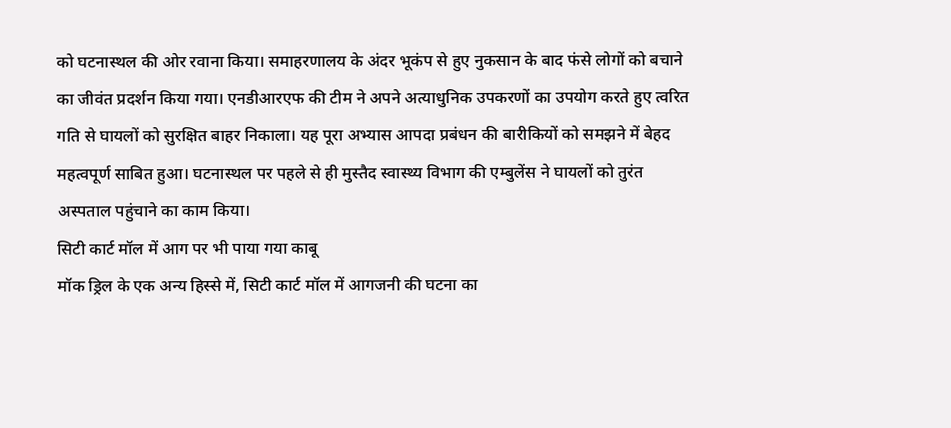को घटनास्थल की ओर रवाना किया। समाहरणालय के अंदर भूकंप से हुए नुकसान के बाद फंसे लोगों को बचाने का जीवंत प्रदर्शन किया गया। एनडीआरएफ की टीम ने अपने अत्याधुनिक उपकरणों का उपयोग करते हुए त्वरित गति से घायलों को सुरक्षित बाहर निकाला। यह पूरा अभ्यास आपदा प्रबंधन की बारीकियों को समझने में बेहद महत्वपूर्ण साबित हुआ। घटनास्थल पर पहले से ही मुस्तैद स्वास्थ्य विभाग की एम्बुलेंस ने घायलों को तुरंत अस्पताल पहुंचाने का काम किया।
सिटी कार्ट मॉल में आग पर भी पाया गया काबू
मॉक ड्रिल के एक अन्य हिस्से में, सिटी कार्ट मॉल में आगजनी की घटना का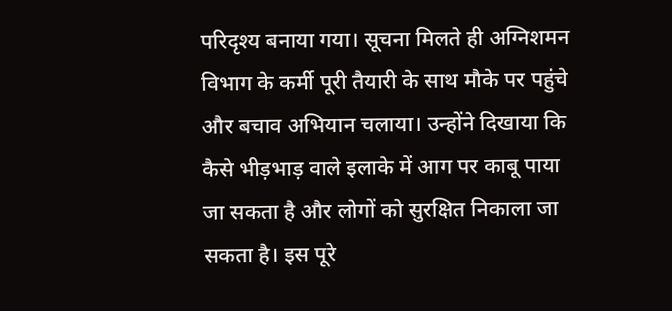परिदृश्य बनाया गया। सूचना मिलते ही अग्निशमन विभाग के कर्मी पूरी तैयारी के साथ मौके पर पहुंचे और बचाव अभियान चलाया। उन्होंने दिखाया कि कैसे भीड़भाड़ वाले इलाके में आग पर काबू पाया जा सकता है और लोगों को सुरक्षित निकाला जा सकता है। इस पूरे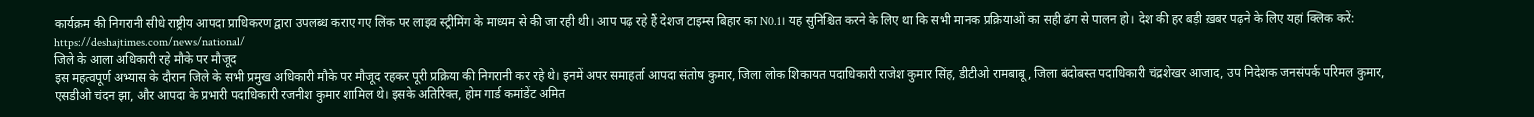कार्यक्रम की निगरानी सीधे राष्ट्रीय आपदा प्राधिकरण द्वारा उपलब्ध कराए गए लिंक पर लाइव स्ट्रीमिंग के माध्यम से की जा रही थी। आप पढ़ रहे हैं देशज टाइम्स बिहार का N0.1। यह सुनिश्चित करने के लिए था कि सभी मानक प्रक्रियाओं का सही ढंग से पालन हो। देश की हर बड़ी ख़बर पढ़ने के लिए यहां क्लिक करें: https://deshajtimes.com/news/national/
जिले के आला अधिकारी रहे मौके पर मौजूद
इस महत्वपूर्ण अभ्यास के दौरान जिले के सभी प्रमुख अधिकारी मौके पर मौजूद रहकर पूरी प्रक्रिया की निगरानी कर रहे थे। इनमें अपर समाहर्ता आपदा संतोष कुमार, जिला लोक शिकायत पदाधिकारी राजेश कुमार सिंह, डीटीओ रामबाबू, जिला बंदोबस्त पदाधिकारी चंद्रशेखर आजाद, उप निदेशक जनसंपर्क परिमल कुमार, एसडीओ चंदन झा, और आपदा के प्रभारी पदाधिकारी रजनीश कुमार शामिल थे। इसके अतिरिक्त, होम गार्ड कमांडेंट अमित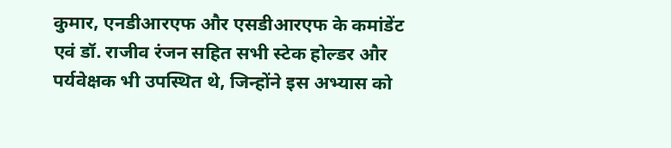कुमार, एनडीआरएफ और एसडीआरएफ के कमांडेंट एवं डॉ. राजीव रंजन सहित सभी स्टेक होल्डर और पर्यवेक्षक भी उपस्थित थे, जिन्होंने इस अभ्यास को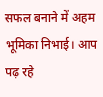सफल बनाने में अहम भूमिका निभाई। आप पढ़ रहे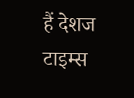हैं देशज टाइम्स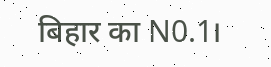बिहार का N0.1।